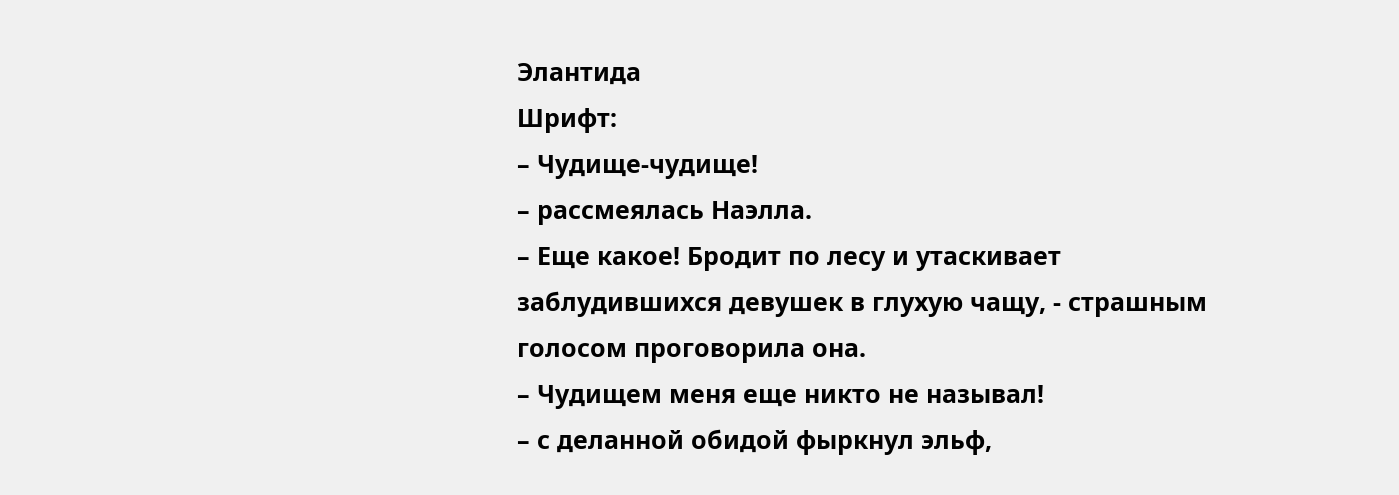Элантида
Шрифт:
– Чудище-чудище!
– рассмеялась Наэлла.
– Еще какое! Бродит по лесу и утаскивает заблудившихся девушек в глухую чащу, - страшным голосом проговорила она.
– Чудищем меня еще никто не называл!
– с деланной обидой фыркнул эльф,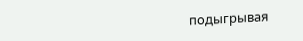подыгрывая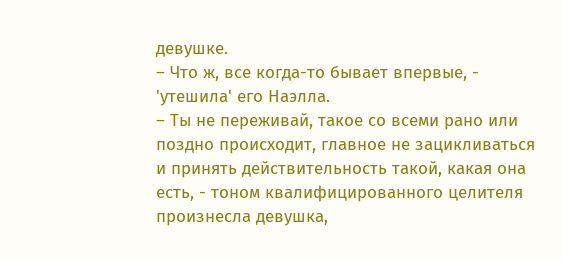девушке.
– Что ж, все когда-то бывает впервые, - 'утешила' его Наэлла.
– Ты не переживай, такое со всеми рано или поздно происходит, главное не зацикливаться и принять действительность такой, какая она есть, - тоном квалифицированного целителя произнесла девушка,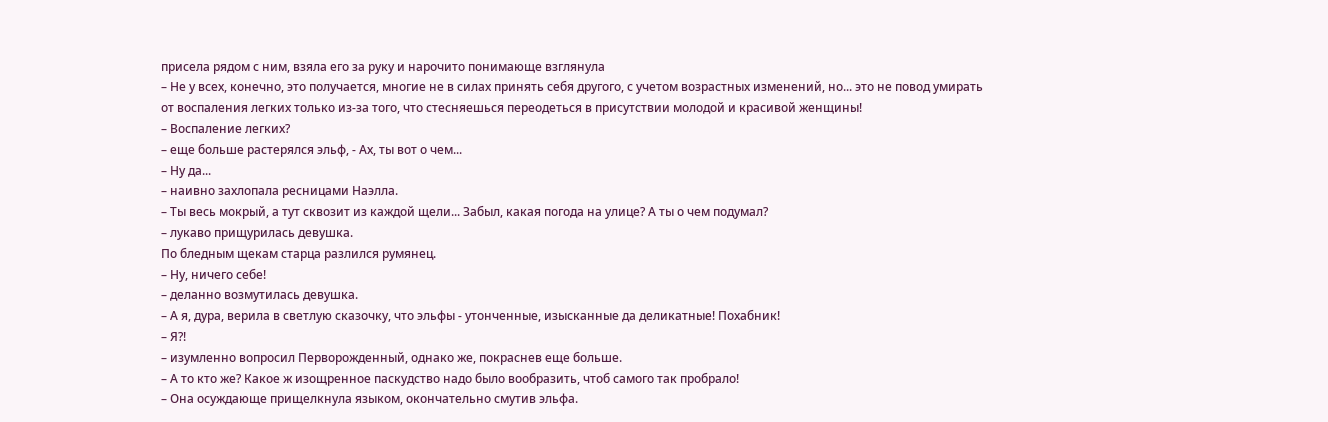присела рядом с ним, взяла его за руку и нарочито понимающе взглянула
– Не у всех, конечно, это получается, многие не в силах принять себя другого, с учетом возрастных изменений, но... это не повод умирать от воспаления легких только из-за того, что стесняешься переодеться в присутствии молодой и красивой женщины!
– Воспаление легких?
– еще больше растерялся эльф, - Ах, ты вот о чем...
– Ну да...
– наивно захлопала ресницами Наэлла.
– Ты весь мокрый, а тут сквозит из каждой щели... Забыл, какая погода на улице? А ты о чем подумал?
– лукаво прищурилась девушка.
По бледным щекам старца разлился румянец.
– Ну, ничего себе!
– деланно возмутилась девушка.
– А я, дура, верила в светлую сказочку, что эльфы - утонченные, изысканные да деликатные! Похабник!
– Я?!
– изумленно вопросил Перворожденный, однако же, покраснев еще больше.
– А то кто же? Какое ж изощренное паскудство надо было вообразить, чтоб самого так пробрало!
– Она осуждающе прищелкнула языком, окончательно смутив эльфа.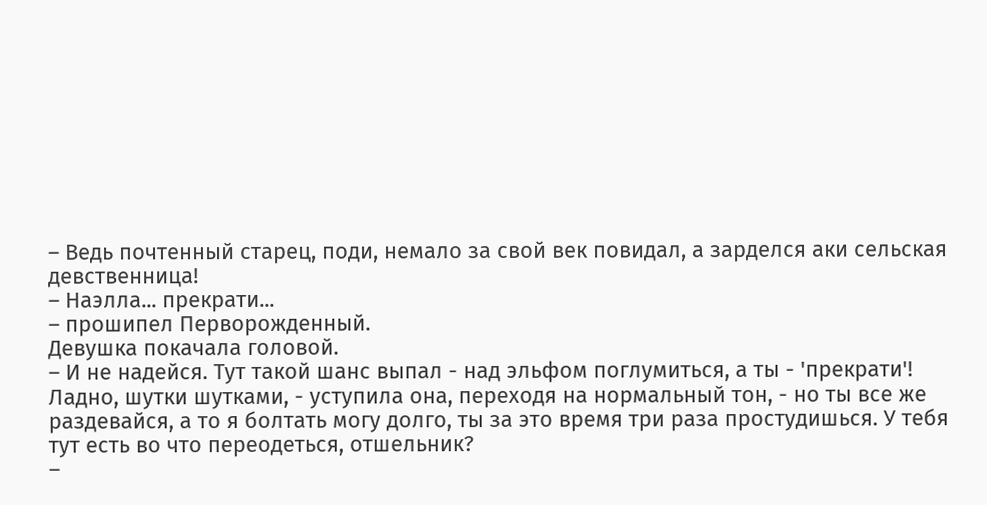– Ведь почтенный старец, поди, немало за свой век повидал, а зарделся аки сельская девственница!
– Наэлла... прекрати...
– прошипел Перворожденный.
Девушка покачала головой.
– И не надейся. Тут такой шанс выпал - над эльфом поглумиться, а ты - 'прекрати'! Ладно, шутки шутками, - уступила она, переходя на нормальный тон, - но ты все же раздевайся, а то я болтать могу долго, ты за это время три раза простудишься. У тебя тут есть во что переодеться, отшельник?
–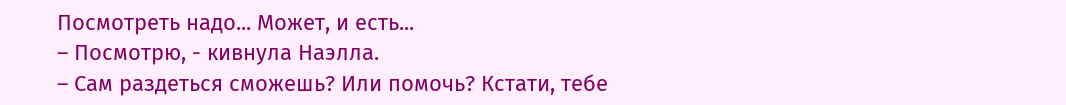Посмотреть надо... Может, и есть...
– Посмотрю, - кивнула Наэлла.
– Сам раздеться сможешь? Или помочь? Кстати, тебе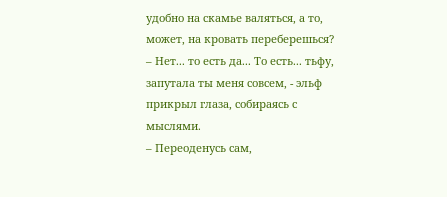удобно на скамье валяться, а то, может, на кровать переберешься?
– Нет... то есть да... То есть... тьфу, запутала ты меня совсем, - эльф прикрыл глаза, собираясь с мыслями.
– Переоденусь сам,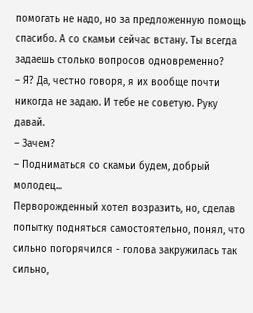помогать не надо, но за предложенную помощь спасибо. А со скамьи сейчас встану. Ты всегда задаешь столько вопросов одновременно?
– Я? Да, честно говоря, я их вообще почти никогда не задаю. И тебе не советую. Руку давай.
– Зачем?
– Подниматься со скамьи будем, добрый молодец...
Перворожденный хотел возразить, но, сделав попытку подняться самостоятельно, понял, что сильно погорячился - голова закружилась так сильно,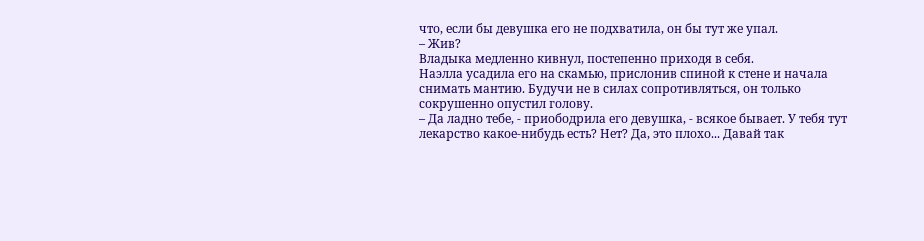что, если бы девушка его не подхватила, он бы тут же упал.
– Жив?
Владыка медленно кивнул, постепенно приходя в себя.
Наэлла усадила его на скамью, прислонив спиной к стене и начала снимать мантию. Будучи не в силах сопротивляться, он только сокрушенно опустил голову.
– Да ладно тебе, - приободрила его девушка, - всякое бывает. У тебя тут лекарство какое-нибудь есть? Нет? Да, это плохо... Давай так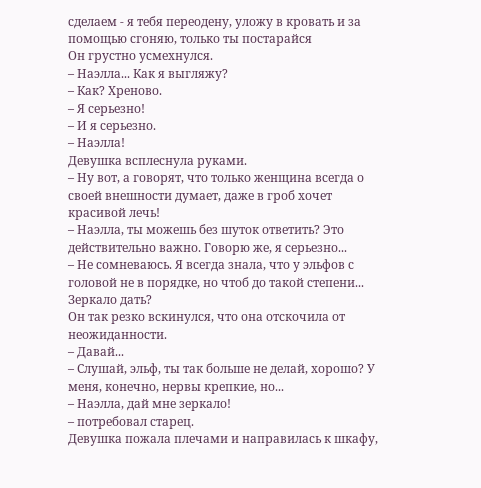сделаем - я тебя переодену, уложу в кровать и за помощью сгоняю, только ты постарайся
Он грустно усмехнулся.
– Наэлла... Как я выгляжу?
– Как? Хреново.
– Я серьезно!
– И я серьезно.
– Наэлла!
Девушка всплеснула руками.
– Ну вот, а говорят, что только женщина всегда о своей внешности думает, даже в гроб хочет красивой лечь!
– Наэлла, ты можешь без шуток ответить? Это действительно важно. Говорю же, я серьезно...
– Не сомневаюсь. Я всегда знала, что у эльфов с головой не в порядке, но чтоб до такой степени... Зеркало дать?
Он так резко вскинулся, что она отскочила от неожиданности.
– Давай...
– Слушай, эльф, ты так больше не делай, хорошо? У меня, конечно, нервы крепкие, но...
– Наэлла, дай мне зеркало!
– потребовал старец.
Девушка пожала плечами и направилась к шкафу,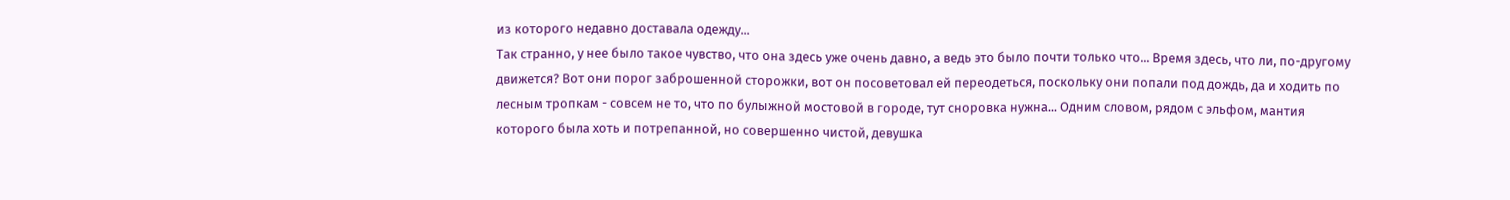из которого недавно доставала одежду...
Так странно, у нее было такое чувство, что она здесь уже очень давно, а ведь это было почти только что... Время здесь, что ли, по-другому движется? Вот они порог заброшенной сторожки, вот он посоветовал ей переодеться, поскольку они попали под дождь, да и ходить по лесным тропкам - совсем не то, что по булыжной мостовой в городе, тут сноровка нужна... Одним словом, рядом с эльфом, мантия которого была хоть и потрепанной, но совершенно чистой, девушка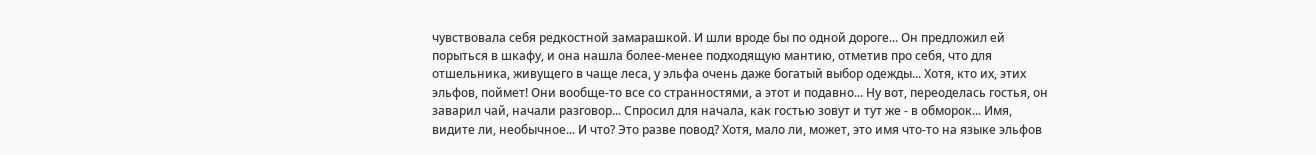чувствовала себя редкостной замарашкой. И шли вроде бы по одной дороге... Он предложил ей порыться в шкафу, и она нашла более-менее подходящую мантию, отметив про себя, что для отшельника, живущего в чаще леса, у эльфа очень даже богатый выбор одежды... Хотя, кто их, этих эльфов, поймет! Они вообще-то все со странностями, а этот и подавно... Ну вот, переоделась гостья, он заварил чай, начали разговор... Спросил для начала, как гостью зовут и тут же - в обморок... Имя, видите ли, необычное... И что? Это разве повод? Хотя, мало ли, может, это имя что-то на языке эльфов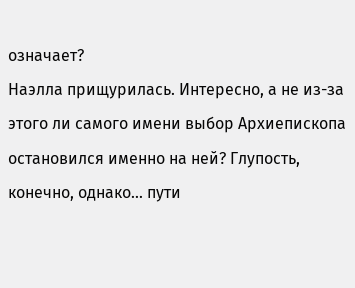означает?
Наэлла прищурилась. Интересно, а не из-за этого ли самого имени выбор Архиепископа остановился именно на ней? Глупость, конечно, однако... пути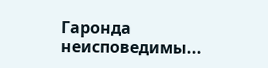Гаронда неисповедимы...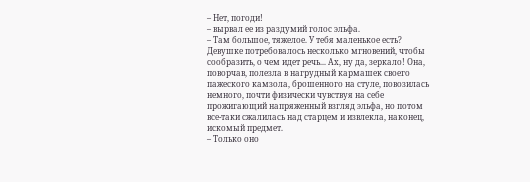– Нет, погоди!
– вырвал ее из раздумий голос эльфа.
– Там большое, тяжелое. У тебя маленькое есть?
Девушке потребовалось несколько мгновений, чтобы сообразить, о чем идет речь... Ах, ну да, зеркало! Она, поворчав, полезла в нагрудный кармашек своего пажеского камзола, брошенного на стуле, повозилась немного, почти физически чувствуя на себе прожигающий напряженный взгляд эльфа, но потом все-таки сжалилась над старцем и извлекла, наконец, искомый предмет.
– Только оно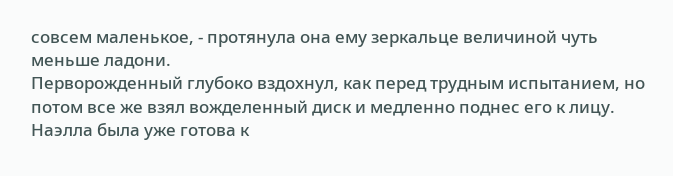совсем маленькое, - протянула она ему зеркальце величиной чуть меньше ладони.
Перворожденный глубоко вздохнул, как перед трудным испытанием, но потом все же взял вожделенный диск и медленно поднес его к лицу. Наэлла была уже готова к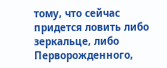тому, что сейчас придется ловить либо зеркальце, либо Перворожденного,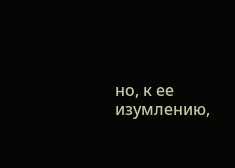но, к ее изумлению,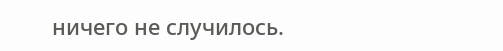ничего не случилось.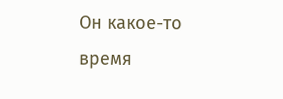Он какое-то время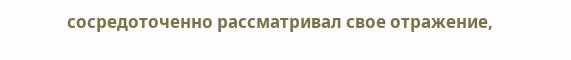сосредоточенно рассматривал свое отражение,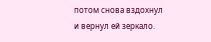потом снова вздохнул и вернул ей зеркало.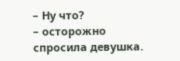– Ну что?
– осторожно спросила девушка.